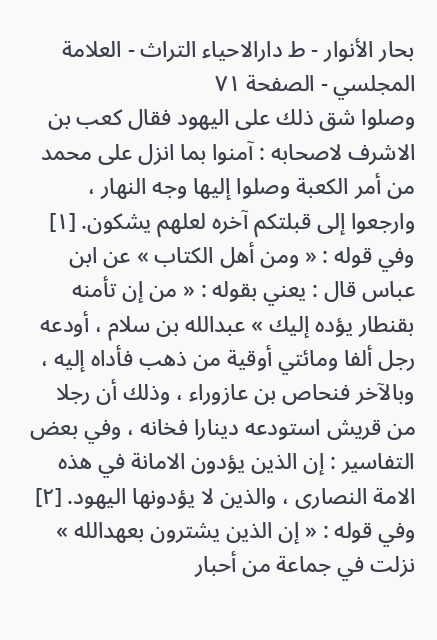بحار الأنوار - ط دارالاحیاء التراث - العلامة المجلسي - الصفحة ٧١
وصلوا شق ذلك على اليهود فقال كعب بن الاشرف لاصحابه : آمنوا بما انزل على محمد من أمر الكعبة وصلوا إليها وجه النهار ، وارجعوا إلى قبلتكم آخره لعلهم يشكون. [١]
وفي قوله : « ومن أهل الكتاب » عن ابن عباس قال : يعني بقوله : « من إن تأمنه بقنطار يؤده إليك » عبدالله بن سلام ، أودعه رجل ألفا ومائتي أوقية من ذهب فأداه إليه ، وبالآخر فنحاص بن عازوراء ، وذلك أن رجلا من قريش استودعه دينارا فخانه ، وفي بعض التفاسير : إن الذين يؤدون الامانة في هذه الامة النصارى ، والذين لا يؤدونها اليهود. [٢]
وفي قوله : « إن الذين يشترون بعهدالله » نزلت في جماعة من أحبار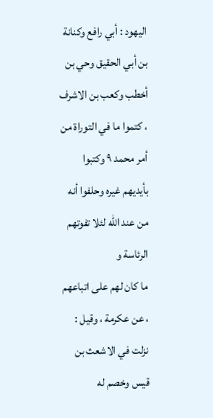اليهود : أبي رافع وكنانة بن أبي الحقيق وحي بن أخطب وكعب بن الاشرف ، كتموا ما في التوراة من أمر محمد ٩ وكتبوا بأيديهم غيره وحلفوا أنه من عند الله لئلا تفوتهم الرئاسة و
ما كان لهم على اتباعهم ، عن عكرمة ، وقيل : نزلت في الاشعث بن قيس وخصم له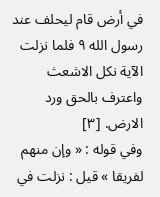في أرض قام ليحلف عند رسول الله ٩ فلما نزلت الآية نكل الاشعث واعترف بالحق ورد الارض. [٣]
وفي قوله : « وإن منهم لفريقا » قيل : نزلت في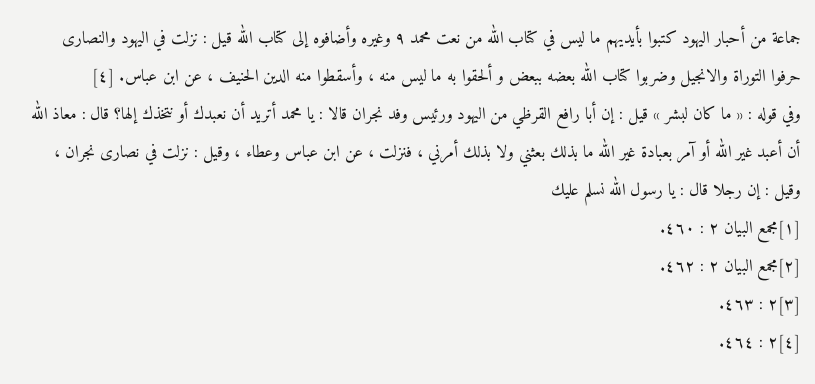جماعة من أحبار اليهود كتبوا بأيديهم ما ليس في كتاب الله من نعت محمد ٩ وغيره وأضافوه إلى كتاب الله قيل : نزلت في اليهود والنصارى حرفوا التوراة والانجيل وضربوا كتاب الله بعضه ببعض و ألحقوا به ما ليس منه ، وأسقطوا منه الدين الحنيف ، عن ابن عباس. [٤]
وفي قوله : « ما كان لبشر » قيل : إن أبا رافع القرظي من اليهود ورئيس وفد نجران قالا : يا محمد أتريد أن نعبدك أو نتخذك إلها؟ قال : معاذ الله أن أعبد غير الله أو آمر بعبادة غير الله ما بذلك بعثني ولا بذلك أمرني ، فنزلت ، عن ابن عباس وعطاء ، وقيل : نزلت في نصارى نجران ، وقيل : إن رجلا قال : يا رسول الله نسلم عليك
[١]مجمع البيان ٢ : ٤٦٠.
[٢]مجمع البيان ٢ : ٤٦٢.
[٣]٢ : ٤٦٣.
[٤]٢ : ٤٦٤.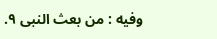وفيه : من بعث النبى ٩.